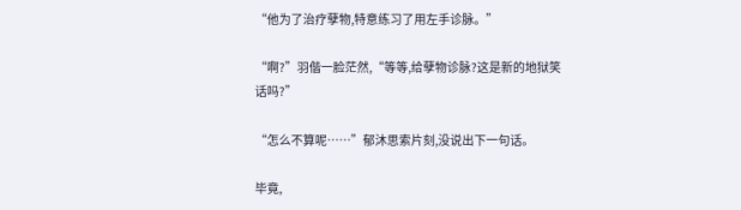“他为了治疗孽物,特意练习了用左手诊脉。”

“啊?”羽偕一脸茫然,“等等,给孽物诊脉?这是新的地狱笑话吗?”

“怎么不算呢……”郁沐思索片刻,没说出下一句话。

毕竟,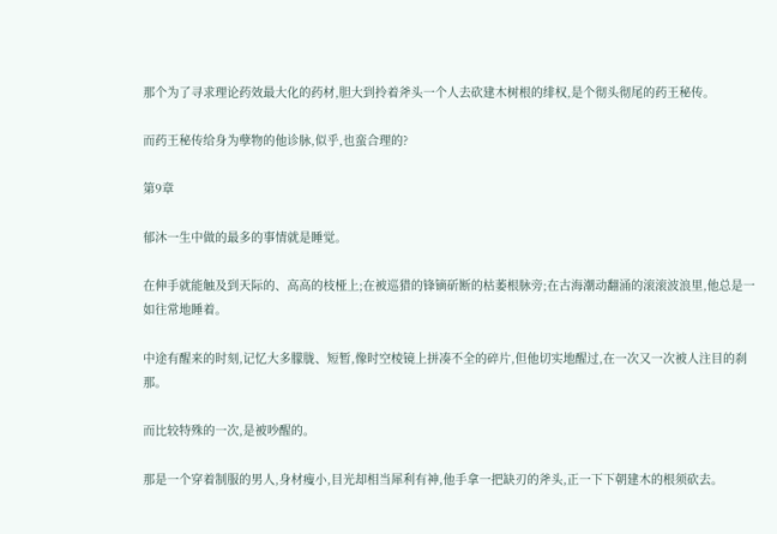那个为了寻求理论药效最大化的药材,胆大到拎着斧头一个人去砍建木树根的绯权,是个彻头彻尾的药王秘传。

而药王秘传给身为孽物的他诊脉,似乎,也蛮合理的?

第9章

郁沐一生中做的最多的事情就是睡觉。

在伸手就能触及到天际的、高高的枝桠上;在被巡猎的锋镝斫断的枯萎根脉旁;在古海潮动翻涌的滚滚波浪里,他总是一如往常地睡着。

中途有醒来的时刻,记忆大多朦胧、短暂,像时空棱镜上拼凑不全的碎片,但他切实地醒过,在一次又一次被人注目的刹那。

而比较特殊的一次,是被吵醒的。

那是一个穿着制服的男人,身材瘦小,目光却相当犀利有神,他手拿一把缺刃的斧头,正一下下朝建木的根须砍去。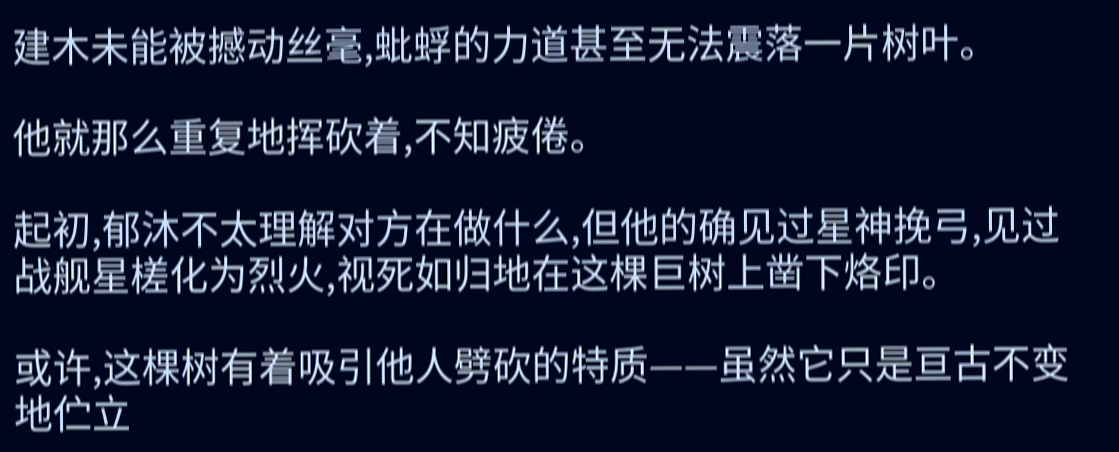建木未能被撼动丝毫,蚍蜉的力道甚至无法震落一片树叶。

他就那么重复地挥砍着,不知疲倦。

起初,郁沐不太理解对方在做什么,但他的确见过星神挽弓,见过战舰星槎化为烈火,视死如归地在这棵巨树上凿下烙印。

或许,这棵树有着吸引他人劈砍的特质——虽然它只是亘古不变地伫立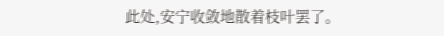此处,安宁收敛地散着枝叶罢了。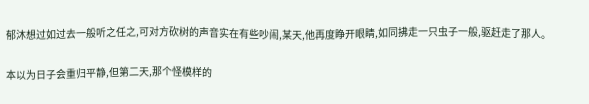郁沐想过如过去一般听之任之,可对方砍树的声音实在有些吵闹,某天,他再度睁开眼睛,如同拂走一只虫子一般,驱赶走了那人。

本以为日子会重归平静,但第二天,那个怪模样的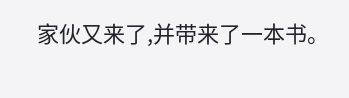家伙又来了,并带来了一本书。